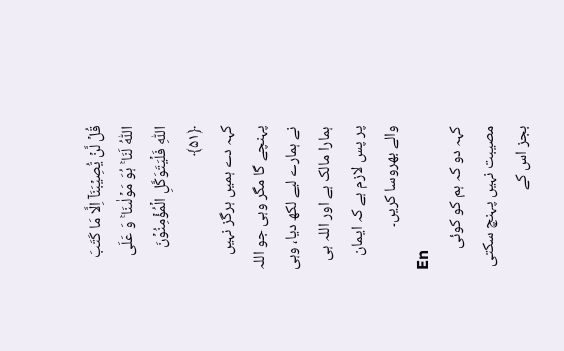قُلۡ لَّنۡ یُّصِیۡبَنَاۤ اِلَّا مَا کَتَبَ اللّٰہُ لَنَا ۚ ہُوَ مَوۡلٰىنَا ۚ وَ عَلَی اللّٰہِ فَلۡیَتَوَکَّلِ الۡمُؤۡمِنُوۡنَ ﴿۵۱﴾
کہہ دے ہمیں ہرگز نہیں پہنچے گا مگر وہی جو اللہ نے ہمارے لیے لکھ دیا، وہی ہمارا مالک ہے اور اللہ ہی پر پس لازم ہے کہ ایمان والے بھروسا کریں۔
En
کہہ دو کہ ہم کو کوئی مصیبت نہیں پہنچ سکتی بجز اس کے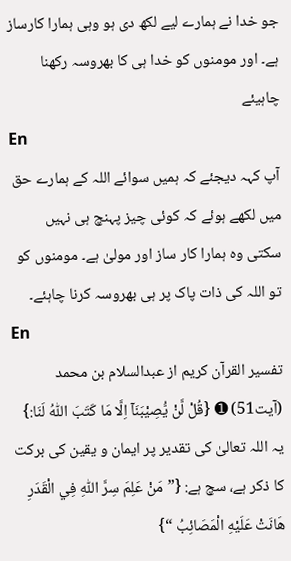جو خدا نے ہمارے لیے لکھ دی ہو وہی ہمارا کارساز ہے۔ اور مومنوں کو خدا ہی کا بھروسہ رکھنا چاہیئے
En
آپ کہہ دیجئے کہ ہمیں سوائے اللہ کے ہمارے حق میں لکھے ہوئے کہ کوئی چیز پہنچ ہی نہیں سکتی وه ہمارا کار ساز اور مولیٰ ہے۔ مومنوں کو تو اللہ کی ذات پاک پر ہی بھروسہ کرنا چاہئے۔
En
تفسیر القرآن کریم از عبدالسلام بن محمد
(آیت51) ➊ {قُلْ لَّنْ يُّصِيْبَنَاۤ اِلَّا مَا كَتَبَ اللّٰهُ لَنَا:} یہ اللہ تعالیٰ کی تقدیر پر ایمان و یقین کی برکت کا ذکر ہے، سچ ہے: {”مَنْ عَلِمَ سِرَّ اللّٰهِ فِي الْقَدَرِ هَانَتْ عَلَيْهِ الْمَصَائِبُ “}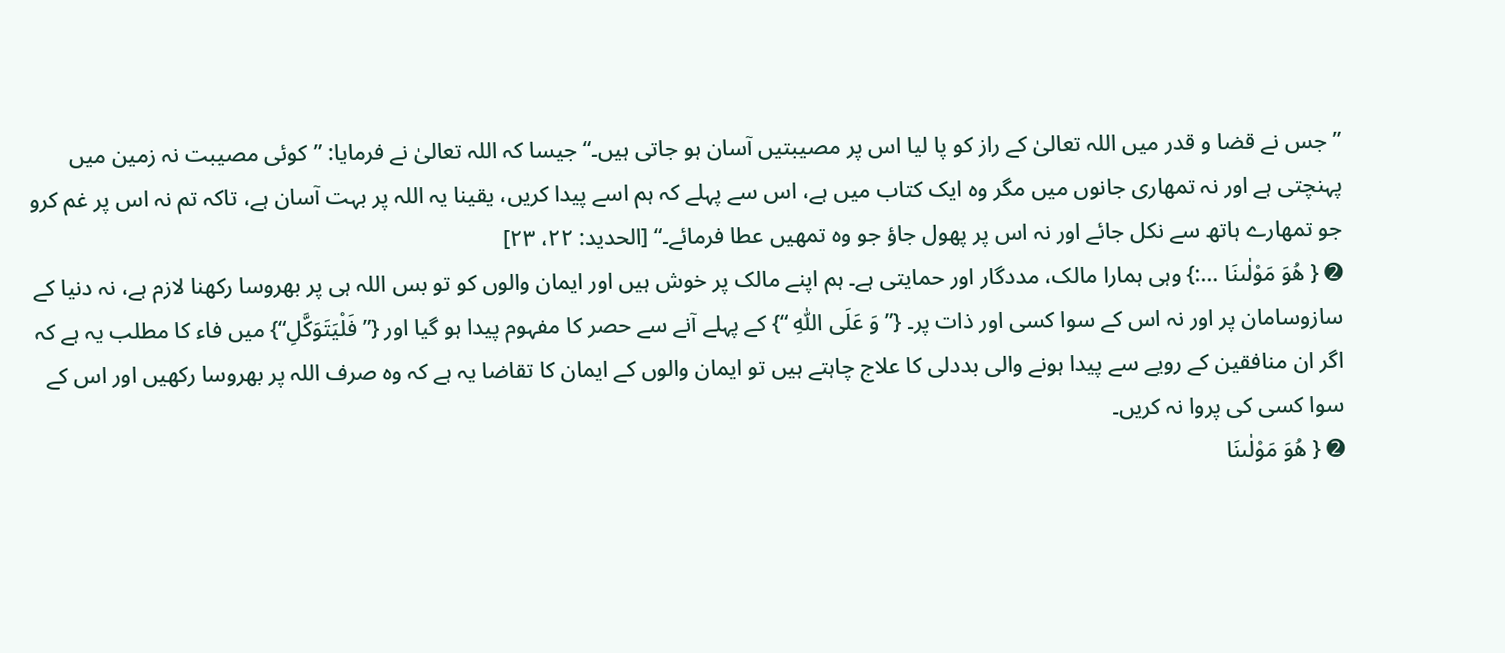”جس نے قضا و قدر میں اللہ تعالیٰ کے راز کو پا لیا اس پر مصیبتیں آسان ہو جاتی ہیں۔“ جیسا کہ اللہ تعالیٰ نے فرمایا: ”کوئی مصیبت نہ زمین میں پہنچتی ہے اور نہ تمھاری جانوں میں مگر وہ ایک کتاب میں ہے، اس سے پہلے کہ ہم اسے پیدا کریں، یقینا یہ اللہ پر بہت آسان ہے، تاکہ تم نہ اس پر غم کرو جو تمھارے ہاتھ سے نکل جائے اور نہ اس پر پھول جاؤ جو وہ تمھیں عطا فرمائے۔“ [الحدید: ۲۲، ۲۳]
➋ { هُوَ مَوْلٰىنَا …:} وہی ہمارا مالک، مددگار اور حمایتی ہے۔ ہم اپنے مالک پر خوش ہیں اور ایمان والوں کو تو بس اللہ ہی پر بھروسا رکھنا لازم ہے، نہ دنیا کے سازوسامان پر اور نہ اس کے سوا کسی اور ذات پر۔ {” وَ عَلَى اللّٰهِ “} کے پہلے آنے سے حصر کا مفہوم پیدا ہو گیا اور {” فَلْيَتَوَكَّلِ“} میں فاء کا مطلب یہ ہے کہ اگر ان منافقین کے رویے سے پیدا ہونے والی بددلی کا علاج چاہتے ہیں تو ایمان والوں کے ایمان کا تقاضا یہ ہے کہ وہ صرف اللہ پر بھروسا رکھیں اور اس کے سوا کسی کی پروا نہ کریں۔
➋ { هُوَ مَوْلٰىنَا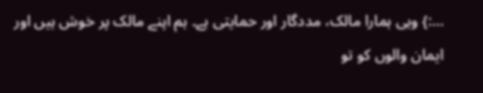…:} وہی ہمارا مالک، مددگار اور حمایتی ہے۔ ہم اپنے مالک پر خوش ہیں اور ایمان والوں کو تو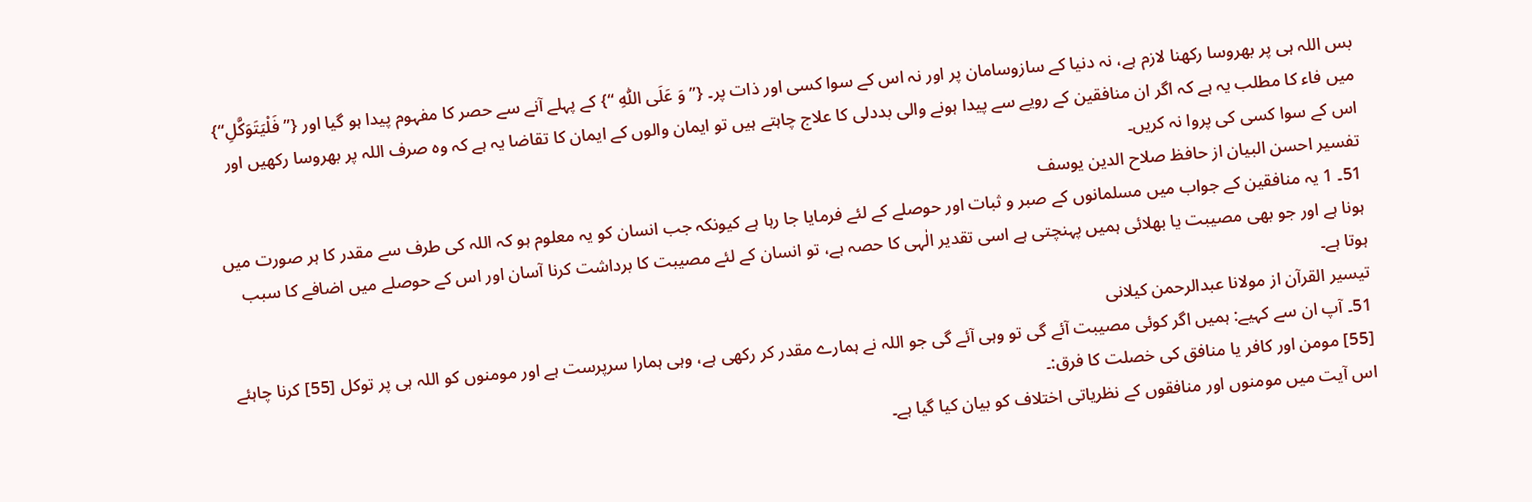بس اللہ ہی پر بھروسا رکھنا لازم ہے، نہ دنیا کے سازوسامان پر اور نہ اس کے سوا کسی اور ذات پر۔ {” وَ عَلَى اللّٰهِ “} کے پہلے آنے سے حصر کا مفہوم پیدا ہو گیا اور {” فَلْيَتَوَكَّلِ“} میں فاء کا مطلب یہ ہے کہ اگر ان منافقین کے رویے سے پیدا ہونے والی بددلی کا علاج چاہتے ہیں تو ایمان والوں کے ایمان کا تقاضا یہ ہے کہ وہ صرف اللہ پر بھروسا رکھیں اور اس کے سوا کسی کی پروا نہ کریں۔
تفسیر احسن البیان از حافظ صلاح الدین یوسف
51۔ 1 یہ منافقین کے جواب میں مسلمانوں کے صبر و ثبات اور حوصلے کے لئے فرمایا جا رہا ہے کیونکہ جب انسان کو یہ معلوم ہو کہ اللہ کی طرف سے مقدر کا ہر صورت میں ہونا ہے اور جو بھی مصیبت یا بھلائی ہمیں پہنچتی ہے اسی تقدیر الٰہی کا حصہ ہے، تو انسان کے لئے مصیبت کا برداشت کرنا آسان اور اس کے حوصلے میں اضافے کا سبب ہوتا ہے۔
تيسير القرآن از مولانا عبدالرحمن کیلانی
51۔ آپ ان سے کہیے: ہمیں اگر کوئی مصیبت آئے گی تو وہی آئے گی جو اللہ نے ہمارے مقدر کر رکھی ہے، وہی ہمارا سرپرست ہے اور مومنوں کو اللہ ہی پر توکل [55] کرنا چاہئے
[55] مومن اور کافر یا منافق کی خصلت کا فرق:۔
اس آیت میں مومنوں اور منافقوں کے نظریاتی اختلاف کو بیان کیا گیا ہے۔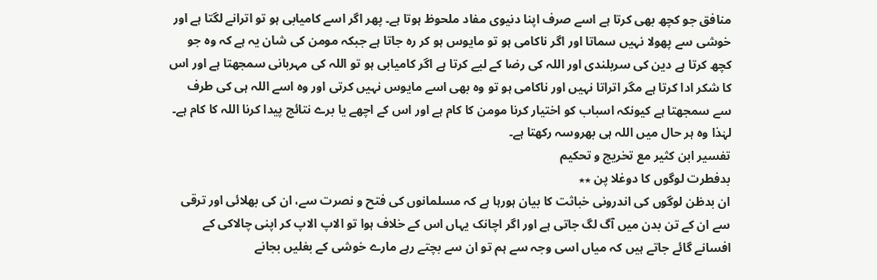منافق جو کچھ بھی کرتا ہے اسے صرف اپنا دنیوی مفاد ملحوظ ہوتا ہے۔ پھر اگر اسے کامیابی ہو تو اترانے لگتا ہے اور خوشی سے پھولا نہیں سماتا اور اگر ناکامی ہو تو مایوس ہو کر رہ جاتا ہے جبکہ مومن کی شان یہ ہے کہ وہ جو کچھ کرتا ہے دین کی سربلندی اور اللہ کی رضا کے لیے کرتا ہے اگر کامیابی ہو تو اللہ کی مہربانی سمجھتا ہے اور اس کا شکر ادا کرتا ہے مگر اتراتا نہیں اور ناکامی ہو تو وہ بھی اسے مایوس نہیں کرتی اور وہ اسے اللہ ہی کی طرف سے سمجھتا ہے کیونکہ اسباب کو اختیار کرنا مومن کا کام ہے اور اس کے اچھے یا برے نتائج پیدا کرنا اللہ کا کام ہے۔ لہٰذا وہ ہر حال میں اللہ ہی بھروسہ رکھتا ہے۔
تفسیر ابن کثیر مع تخریج و تحکیم
بدفطرت لوگوں کا دوغلا پن ٭٭
ان بدظن لوگوں کی اندرونی خباثت کا بیان ہورہا ہے کہ مسلمانوں کی فتح و نصرت سے، ان کی بھلائی اور ترقی سے ان کے تن بدن میں آگ لگ جاتی ہے اور اگر اچانک یہاں اس کے خلاف ہوا تو الاپ الاپ کر اپنی چالاکی کے افسانے گائے جاتے ہیں کہ میاں اسی وجہ سے ہم تو ان سے بچتے رہے مارے خوشی کے بغلیں بجانے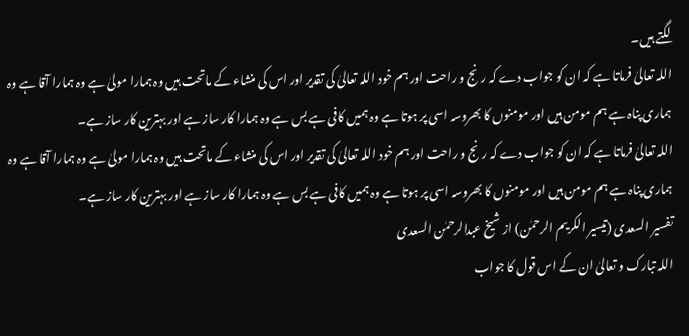لگتے ہیں۔
اللہ تعالیٰ فرماتا ہے کہ ان کو جواب دے کہ رنج و راحت اور ہم خود اللہ تعالیٰ کی تقدیر اور اس کی منشاء کے ماتحت ہیں وہ ہمارا مولیٰ ہے وہ ہمارا آقا ہے وہ ہماری پناہ ہے ہم مومن ہیں اور مومنوں کا بھروسہ اسی پر ہوتا ہے وہ ہمیں کافی ہے بس ہے وہ ہمارا کار ساز ہے اور بہترین کار ساز ہے۔
اللہ تعالیٰ فرماتا ہے کہ ان کو جواب دے کہ رنج و راحت اور ہم خود اللہ تعالیٰ کی تقدیر اور اس کی منشاء کے ماتحت ہیں وہ ہمارا مولیٰ ہے وہ ہمارا آقا ہے وہ ہماری پناہ ہے ہم مومن ہیں اور مومنوں کا بھروسہ اسی پر ہوتا ہے وہ ہمیں کافی ہے بس ہے وہ ہمارا کار ساز ہے اور بہترین کار ساز ہے۔
تفسیر السعدی (تیسیر الکریم الرحمٰن) از شیخ عبدالرحمٰن السعدی
اللہ تبارک و تعالیٰ ان کے اس قول کا جواب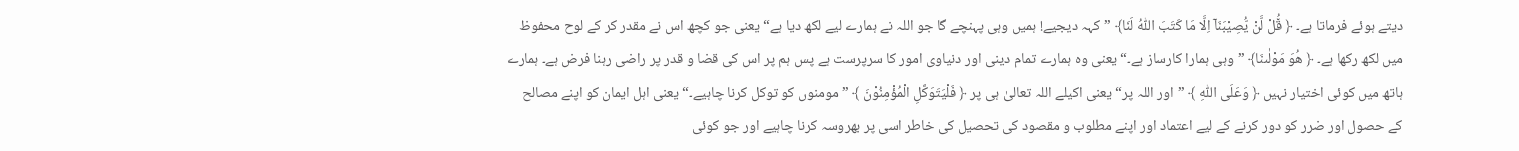دیتے ہوئے فرماتا ہے۔ ﴿ قُ٘لْ لَّنْ یُّصِیْبَنَاۤ اِلَّا مَا كَتَبَ اللّٰهُ لَنَا﴾ ”کہہ دیجیے! ہمیں وہی پہنچے گا جو اللہ نے ہمارے لیے لکھ دیا ہے“ یعنی جو کچھ اس نے مقدر کر کے لوح محفوظ میں لکھ رکھا ہے۔ ﴿ هُوَ مَوْلٰىنَا﴾ ”وہی ہمارا کارساز ہے۔“ یعنی وہ ہمارے تمام دینی اور دنیاوی امور کا سرپرست ہے پس ہم پر اس کی قضا و قدر پر راضی رہنا فرض ہے۔ ہمارے ہاتھ میں کوئی اختیار نہیں ﴿ وَعَلَى اللّٰهِ ﴾ ”اور اللہ پر“ یعنی اکیلے اللہ تعالیٰ ہی پر ﴿ فَلْیَتَوَكَّلِ الْمُؤْمِنُوْنَ ﴾ ”مومنوں کو توکل کرنا چاہیے۔“ یعنی اہل ایمان کو اپنے مصالح کے حصول اور ضرر کو دور کرنے کے لیے اعتماد اور اپنے مطلوب و مقصود کی تحصیل کی خاطر اسی پر بھروسہ کرنا چاہیے اور جو کوئی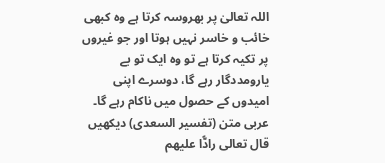اللہ تعالیٰ پر بھروسہ کرتا ہے وہ کبھی خائب و خاسر نہیں ہوتا اور جو غیروں پر تکیہ کرتا ہے تو وہ ایک تو بے یارومددگار رہے گا، دوسرے اپنی امیدوں کے حصول میں ناکام رہے گا۔
عربی متن (تفسیر السعدی) دیکھیں
قال تعالى رادًّا عليهم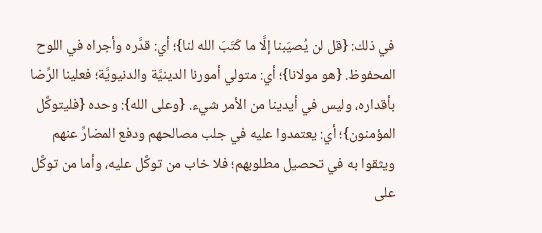في ذلك: {قل لن يُصيَبنا إلَّا ما كَتَبَ الله لنا}؛ أي: قدَّره وأجراه في اللوح المحفوظ. {هو مولانا}؛ أي: متولي أمورنا الدينيَّة والدنيويَّة؛ فعلينا الرِّضا بأقداره، وليس في أيدينا من الأمر شيء. {وعلى الله}: وحده {فليتوكَّل المؤمنون}؛ أي: يعتمدوا عليه في جلب مصالحهم ودفع المضارِّ عنهم ويثقوا به في تحصيل مطلوبهم؛ فلا خاب من توكَّل عليه، وأما من توكَّل على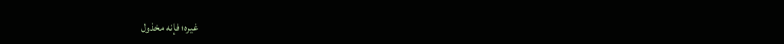غيره؛ فإنه مخذول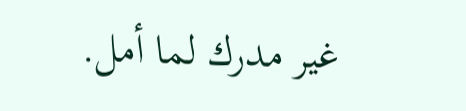غير مدرك لما أمل.